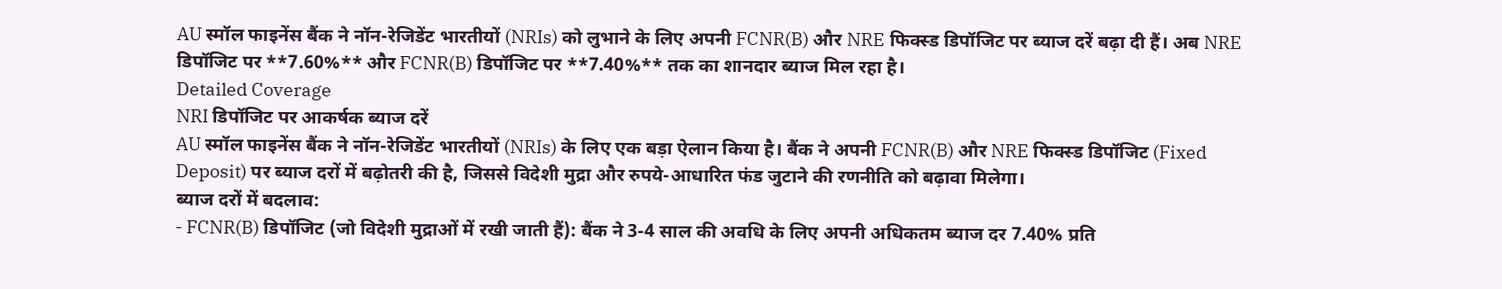AU स्मॉल फाइनेंस बैंक ने नॉन-रेजिडेंट भारतीयों (NRIs) को लुभाने के लिए अपनी FCNR(B) और NRE फिक्स्ड डिपॉजिट पर ब्याज दरें बढ़ा दी हैं। अब NRE डिपॉजिट पर **7.60%** और FCNR(B) डिपॉजिट पर **7.40%** तक का शानदार ब्याज मिल रहा है।
Detailed Coverage
NRI डिपॉजिट पर आकर्षक ब्याज दरें
AU स्मॉल फाइनेंस बैंक ने नॉन-रेजिडेंट भारतीयों (NRIs) के लिए एक बड़ा ऐलान किया है। बैंक ने अपनी FCNR(B) और NRE फिक्स्ड डिपॉजिट (Fixed Deposit) पर ब्याज दरों में बढ़ोतरी की है, जिससे विदेशी मुद्रा और रुपये-आधारित फंड जुटाने की रणनीति को बढ़ावा मिलेगा।
ब्याज दरों में बदलाव:
- FCNR(B) डिपॉजिट (जो विदेशी मुद्राओं में रखी जाती हैं): बैंक ने 3-4 साल की अवधि के लिए अपनी अधिकतम ब्याज दर 7.40% प्रति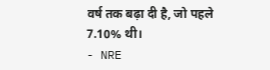वर्ष तक बढ़ा दी है, जो पहले 7.10% थी।
- NRE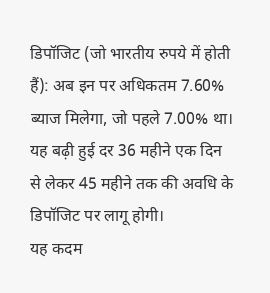डिपॉजिट (जो भारतीय रुपये में होती हैं): अब इन पर अधिकतम 7.60% ब्याज मिलेगा, जो पहले 7.00% था। यह बढ़ी हुई दर 36 महीने एक दिन से लेकर 45 महीने तक की अवधि के डिपॉजिट पर लागू होगी।
यह कदम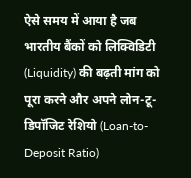ऐसे समय में आया है जब भारतीय बैंकों को लिक्विडिटी (Liquidity) की बढ़ती मांग को पूरा करने और अपने लोन-टू-डिपॉजिट रेशियो (Loan-to-Deposit Ratio)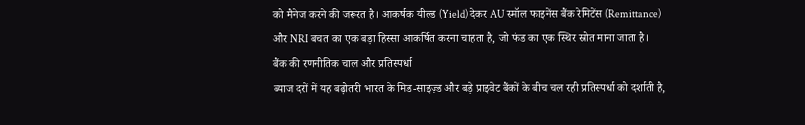को मैनेज करने की जरूरत है। आकर्षक यील्ड (Yield) देकर AU स्मॉल फाइनेंस बैंक रेमिटेंस (Remittance) और NRI बचत का एक बड़ा हिस्सा आकर्षित करना चाहता है, जो फंड का एक स्थिर स्रोत माना जाता है।
बैंक की रणनीतिक चाल और प्रतिस्पर्धा
ब्याज दरों में यह बढ़ोतरी भारत के मिड-साइज़्ड और बड़े प्राइवेट बैंकों के बीच चल रही प्रतिस्पर्धा को दर्शाती है,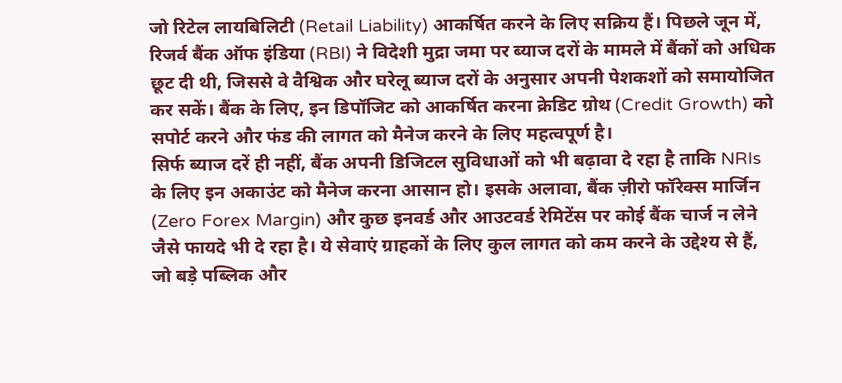जो रिटेल लायबिलिटी (Retail Liability) आकर्षित करने के लिए सक्रिय हैं। पिछले जून में, रिजर्व बैंक ऑफ इंडिया (RBI) ने विदेशी मुद्रा जमा पर ब्याज दरों के मामले में बैंकों को अधिक छूट दी थी, जिससे वे वैश्विक और घरेलू ब्याज दरों के अनुसार अपनी पेशकशों को समायोजित कर सकें। बैंक के लिए, इन डिपॉजिट को आकर्षित करना क्रेडिट ग्रोथ (Credit Growth) को सपोर्ट करने और फंड की लागत को मैनेज करने के लिए महत्वपूर्ण है।
सिर्फ ब्याज दरें ही नहीं, बैंक अपनी डिजिटल सुविधाओं को भी बढ़ावा दे रहा है ताकि NRIs के लिए इन अकाउंट को मैनेज करना आसान हो। इसके अलावा, बैंक ज़ीरो फॉरेक्स मार्जिन (Zero Forex Margin) और कुछ इनवर्ड और आउटवर्ड रेमिटेंस पर कोई बैंक चार्ज न लेने जैसे फायदे भी दे रहा है। ये सेवाएं ग्राहकों के लिए कुल लागत को कम करने के उद्देश्य से हैं, जो बड़े पब्लिक और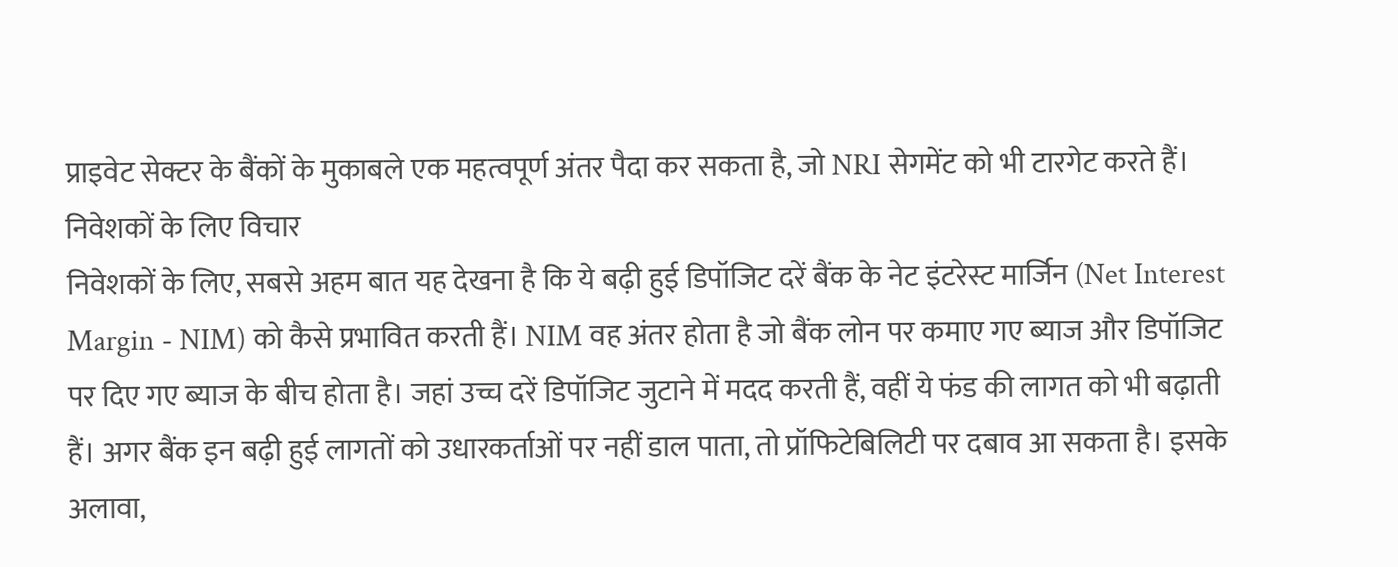प्राइवेट सेक्टर के बैंकों के मुकाबले एक महत्वपूर्ण अंतर पैदा कर सकता है, जो NRI सेगमेंट को भी टारगेट करते हैं।
निवेशकों के लिए विचार
निवेशकों के लिए, सबसे अहम बात यह देखना है कि ये बढ़ी हुई डिपॉजिट दरें बैंक के नेट इंटरेस्ट मार्जिन (Net Interest Margin - NIM) को कैसे प्रभावित करती हैं। NIM वह अंतर होता है जो बैंक लोन पर कमाए गए ब्याज और डिपॉजिट पर दिए गए ब्याज के बीच होता है। जहां उच्च दरें डिपॉजिट जुटाने में मदद करती हैं, वहीं ये फंड की लागत को भी बढ़ाती हैं। अगर बैंक इन बढ़ी हुई लागतों को उधारकर्ताओं पर नहीं डाल पाता, तो प्रॉफिटेबिलिटी पर दबाव आ सकता है। इसके अलावा,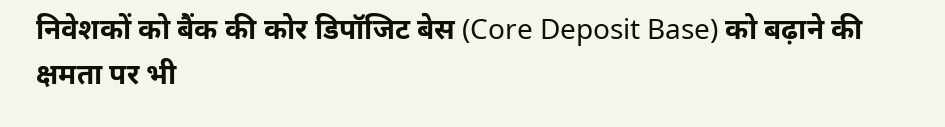निवेशकों को बैंक की कोर डिपॉजिट बेस (Core Deposit Base) को बढ़ाने की क्षमता पर भी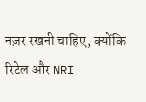नज़र रखनी चाहिए, क्योंकि रिटेल और NRI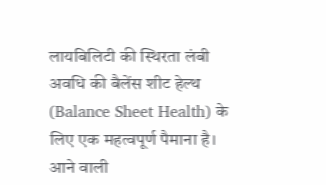लायबिलिटी की स्थिरता लंबी अवधि की बैलेंस शीट हेल्थ (Balance Sheet Health) के लिए एक महत्वपूर्ण पैमाना है। आने वाली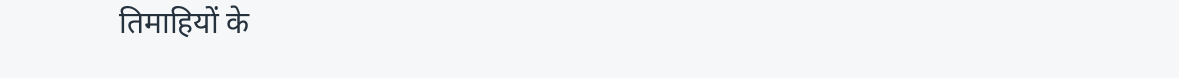तिमाहियों के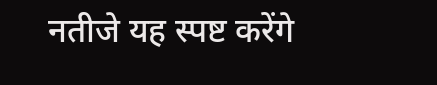नतीजे यह स्पष्ट करेंगे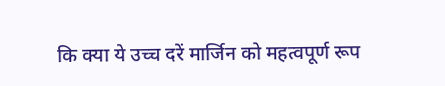कि क्या ये उच्च दरें मार्जिन को महत्वपूर्ण रूप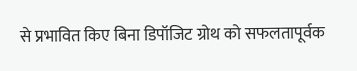से प्रभावित किए बिना डिपॉजिट ग्रोथ को सफलतापूर्वक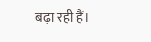बढ़ा रही हैं।